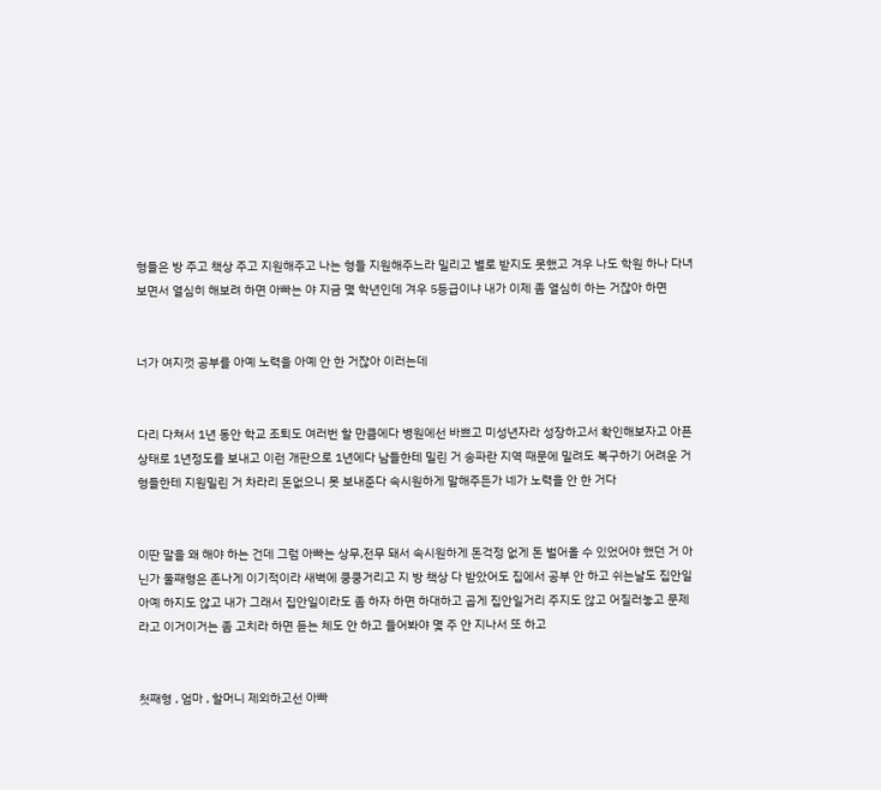형들은 방 주고 책상 주고 지원해주고 나는 형들 지원해주느라 밀리고 별로 받지도 못했고 겨우 나도 학원 하나 다녀보면서 열심히 해보려 하면 아빠는 야 지금 몇 학년인데 겨우 5등급이냐 내가 이제 좀 열심히 하는 거잖아 하면


너가 여지껏 공부를 아예 노력을 아예 안 한 거잖아 이러는데


다리 다쳐서 1년 동안 학교 조퇴도 여러번 할 만큼에다 병원에선 바쁘고 미성년자라 성장하고서 확인해보자고 아픈 상태로 1년정도를 보내고 이런 개판으로 1년에다 남들한테 밀린 거 송파란 지역 때문에 밀려도 복구하기 어려운 거 형들한테 지원밀린 거 차라리 돈없으니 못 보내준다 속시원하게 말해주든가 네가 노력을 안 한 거다


이딴 말을 왜 해야 하는 건데 그럼 아빠는 상무,전무 돼서 속시원하게 돈걱정 없게 돈 벌어올 수 있었어야 했던 거 아닌가 둘째형은 존나게 이기적이라 새벽에 쿵쿵거리고 지 방 책상 다 받았어도 집에서 공부 안 하고 쉬는날도 집안일 아예 하지도 않고 내가 그래서 집안일이라도 좀 하자 하면 하대하고 곱게 집안일거리 주지도 않고 어질러놓고 문제라고 이거이거는 좀 고치라 하면 듣는 체도 안 하고 들어봐야 몇 주 안 지나서 또 하고


첫째형 , 엄마 , 할머니 제외하고선 아빠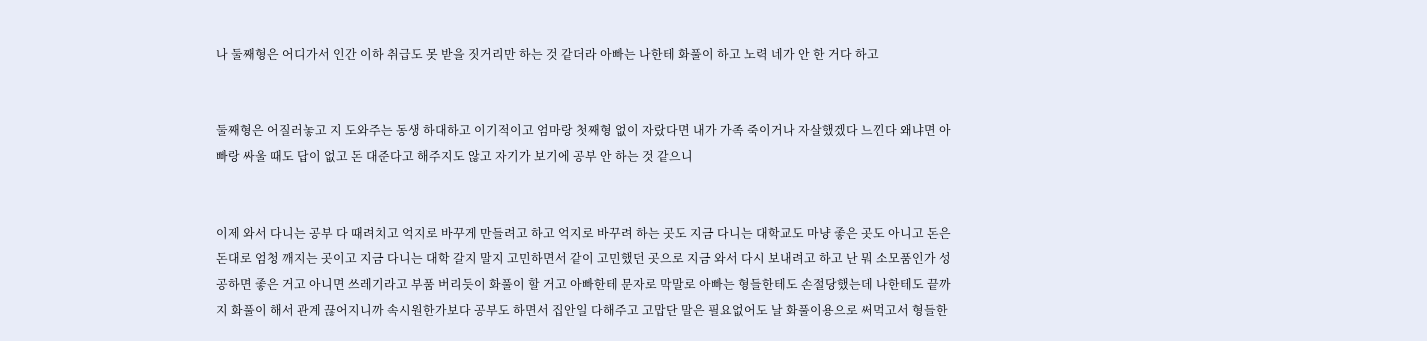나 둘째형은 어디가서 인간 이하 취급도 못 받을 짓거리만 하는 것 같더라 아빠는 나한테 화풀이 하고 노력 네가 안 한 거다 하고


둘째형은 어질러놓고 지 도와주는 동생 하대하고 이기적이고 엄마랑 첫째형 없이 자랐다면 내가 가족 죽이거나 자살했겠다 느낀다 왜냐면 아빠랑 싸울 때도 답이 없고 돈 대준다고 해주지도 않고 자기가 보기에 공부 안 하는 것 같으니


이제 와서 다니는 공부 다 때려치고 억지로 바꾸게 만들려고 하고 억지로 바꾸려 하는 곳도 지금 다니는 대학교도 마냥 좋은 곳도 아니고 돈은 돈대로 엄청 깨지는 곳이고 지금 다니는 대학 갈지 말지 고민하면서 같이 고민했던 곳으로 지금 와서 다시 보내려고 하고 난 뭐 소모품인가 성공하면 좋은 거고 아니면 쓰레기라고 부품 버리듯이 화풀이 할 거고 아빠한테 문자로 막말로 아빠는 형들한테도 손절당했는데 나한테도 끝까지 화풀이 해서 관계 끊어지니까 속시원한가보다 공부도 하면서 집안일 다해주고 고맙단 말은 필요없어도 날 화풀이용으로 써먹고서 형들한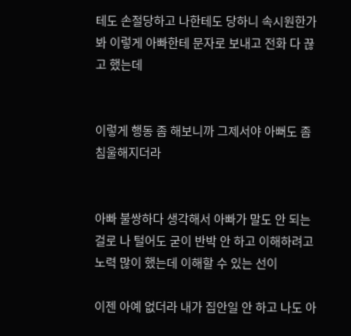테도 손절당하고 나한테도 당하니 속시원한가봐 이렇게 아빠한테 문자로 보내고 전화 다 끊고 했는데


이렇게 행동 좀 해보니까 그제서야 아뻐도 좀 침울해지더라


아빠 불쌍하다 생각해서 아빠가 말도 안 되는 걸로 나 털어도 굳이 반박 안 하고 이해하려고 노력 많이 했는데 이해할 수 있는 선이

이젠 아예 없더라 내가 집안일 안 하고 나도 아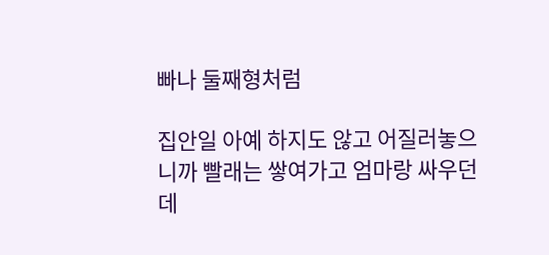빠나 둘째형처럼

집안일 아예 하지도 않고 어질러놓으니까 빨래는 쌓여가고 엄마랑 싸우던데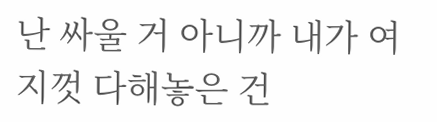난 싸울 거 아니까 내가 여지껏 다해놓은 건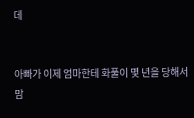데


아빠가 이제 엄마한테 화풀이 몇 년을 당해서 맘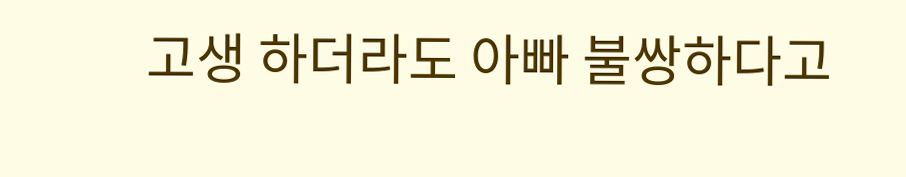고생 하더라도 아빠 불쌍하다고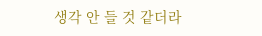생각 안 들 것 같더라